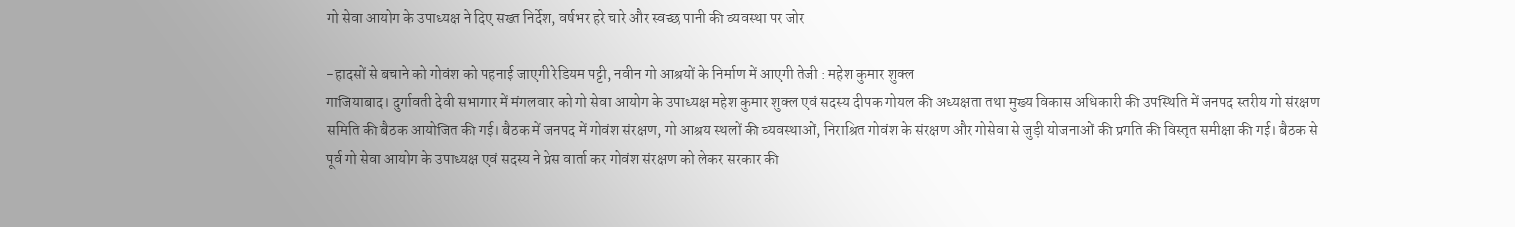गो सेवा आयोग के उपाध्यक्ष ने दिए सख्त निर्देश, वर्षभर हरे चारे और स्वच्छ पानी की व्यवस्था पर जोर

-हादसों से बचाने को गोवंश को पहनाई जाएगी रेडियम पट्टी, नवीन गो आश्रयों के निर्माण में आएगी तेजी : महेश कुमार शुक्ल
गाजियाबाद। दुर्गावती देवी सभागार में मंगलवार को गो सेवा आयोग के उपाध्यक्ष महेश कुमार शुक्ल एवं सदस्य दीपक गोयल की अध्यक्षता तथा मुख्य विकास अधिकारी की उपस्थिति में जनपद स्तरीय गो संरक्षण समिति की बैठक आयोजित की गई। बैठक में जनपद में गोवंश संरक्षण, गो आश्रय स्थलों की व्यवस्थाओं, निराश्रित गोवंश के संरक्षण और गोसेवा से जुड़ी योजनाओं की प्रगति की विस्तृत समीक्षा की गई। बैठक से पूर्व गो सेवा आयोग के उपाध्यक्ष एवं सदस्य ने प्रेस वार्ता कर गोवंश संरक्षण को लेकर सरकार की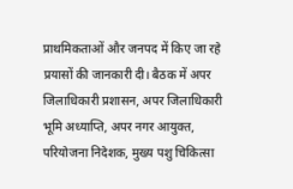प्राथमिकताओं और जनपद में किए जा रहे प्रयासों की जानकारी दी। बैठक में अपर जिलाधिकारी प्रशासन, अपर जिलाधिकारी भूमि अध्याप्ति, अपर नगर आयुक्त, परियोजना निदेशक, मुख्य पशु चिकित्सा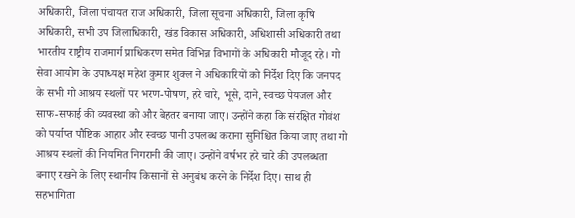अधिकारी, जिला पंचायत राज अधिकारी, जिला सूचना अधिकारी, जिला कृषि अधिकारी, सभी उप जिलाधिकारी, खंड विकास अधिकारी, अधिशासी अधिकारी तथा भारतीय राष्ट्रीय राजमार्ग प्राधिकरण समेत विभिन्न विभागों के अधिकारी मौजूद रहे। गो सेवा आयोग के उपाध्यक्ष महेश कुमार शुक्ल ने अधिकारियों को निर्देश दिए कि जनपद के सभी गो आश्रय स्थलों पर भरण-पोषण, हरे चारे, भूसे, दाने, स्वच्छ पेयजल और साफ-सफाई की व्यवस्था को और बेहतर बनाया जाए। उन्होंने कहा कि संरक्षित गोवंश को पर्याप्त पौष्टिक आहार और स्वच्छ पानी उपलब्ध कराना सुनिश्चित किया जाए तथा गो आश्रय स्थलों की नियमित निगरानी की जाए। उन्होंने वर्षभर हरे चारे की उपलब्धता बनाए रखने के लिए स्थानीय किसानों से अनुबंध करने के निर्देश दिए। साथ ही सहभागिता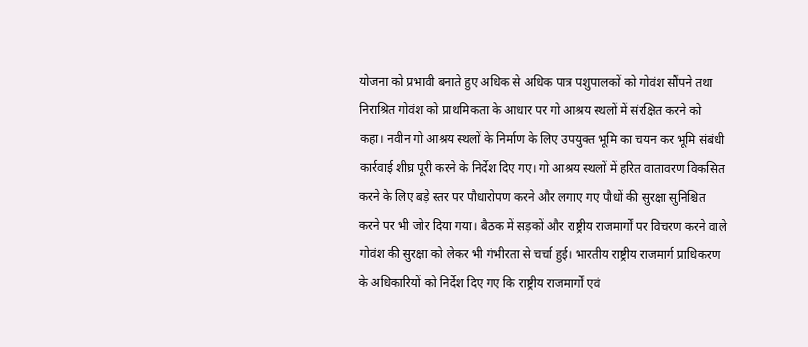योजना को प्रभावी बनाते हुए अधिक से अधिक पात्र पशुपालकों को गोवंश सौंपने तथा निराश्रित गोवंश को प्राथमिकता के आधार पर गो आश्रय स्थलों में संरक्षित करने को कहा। नवीन गो आश्रय स्थलों के निर्माण के लिए उपयुक्त भूमि का चयन कर भूमि संबंधी कार्रवाई शीघ्र पूरी करने के निर्देश दिए गए। गो आश्रय स्थलों में हरित वातावरण विकसित करने के लिए बड़े स्तर पर पौधारोपण करने और लगाए गए पौधों की सुरक्षा सुनिश्चित करने पर भी जोर दिया गया। बैठक में सड़कों और राष्ट्रीय राजमार्गों पर विचरण करने वाले गोवंश की सुरक्षा को लेकर भी गंभीरता से चर्चा हुई। भारतीय राष्ट्रीय राजमार्ग प्राधिकरण के अधिकारियों को निर्देश दिए गए कि राष्ट्रीय राजमार्गों एवं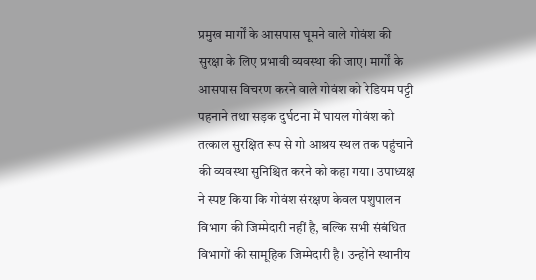प्रमुख मार्गों के आसपास घूमने वाले गोवंश की सुरक्षा के लिए प्रभावी व्यवस्था की जाए। मार्गों के आसपास विचरण करने वाले गोवंश को रेडियम पट्टी पहनाने तथा सड़क दुर्घटना में घायल गोवंश को तत्काल सुरक्षित रूप से गो आश्रय स्थल तक पहुंचाने की व्यवस्था सुनिश्चित करने को कहा गया। उपाध्यक्ष ने स्पष्ट किया कि गोवंश संरक्षण केवल पशुपालन विभाग की जिम्मेदारी नहीं है, बल्कि सभी संबंधित विभागों की सामूहिक जिम्मेदारी है। उन्होंने स्थानीय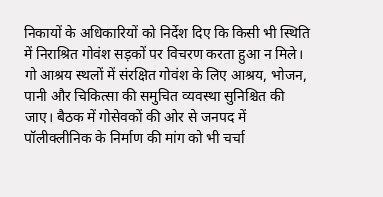निकायों के अधिकारियों को निर्देश दिए कि किसी भी स्थिति में निराश्रित गोवंश सड़कों पर विचरण करता हुआ न मिले। गो आश्रय स्थलों में संरक्षित गोवंश के लिए आश्रय, भोजन, पानी और चिकित्सा की समुचित व्यवस्था सुनिश्चित की जाए। बैठक में गोसेवकों की ओर से जनपद में पॉलीक्लीनिक के निर्माण की मांग को भी चर्चा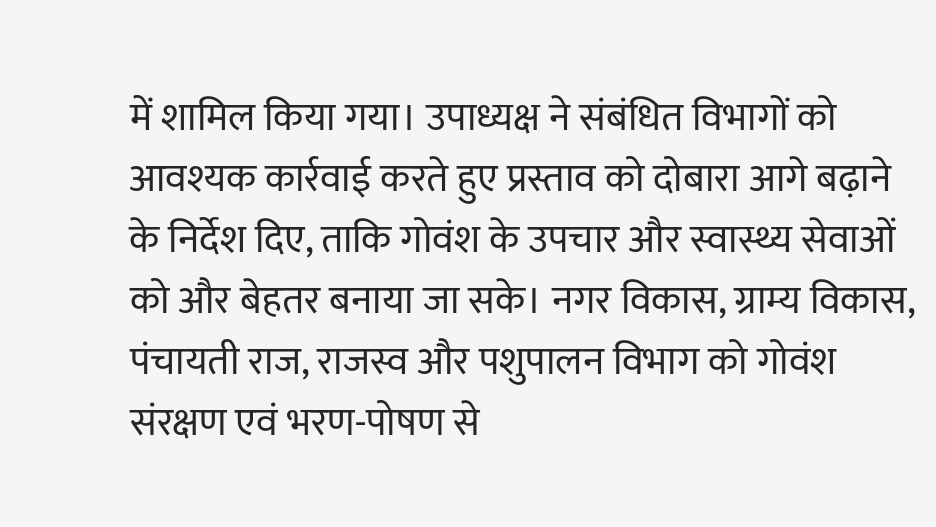में शामिल किया गया। उपाध्यक्ष ने संबंधित विभागों को आवश्यक कार्रवाई करते हुए प्रस्ताव को दोबारा आगे बढ़ाने के निर्देश दिए, ताकि गोवंश के उपचार और स्वास्थ्य सेवाओं को और बेहतर बनाया जा सके। नगर विकास, ग्राम्य विकास, पंचायती राज, राजस्व और पशुपालन विभाग को गोवंश संरक्षण एवं भरण-पोषण से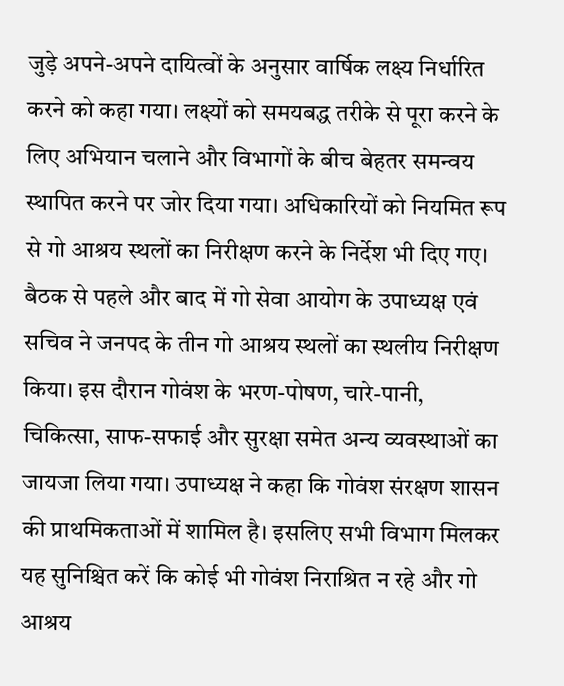जुड़े अपने-अपने दायित्वों के अनुसार वार्षिक लक्ष्य निर्धारित करने को कहा गया। लक्ष्यों को समयबद्ध तरीके से पूरा करने के लिए अभियान चलाने और विभागों के बीच बेहतर समन्वय स्थापित करने पर जोर दिया गया। अधिकारियों को नियमित रूप से गो आश्रय स्थलों का निरीक्षण करने के निर्देश भी दिए गए। बैठक से पहले और बाद में गो सेवा आयोग के उपाध्यक्ष एवं सचिव ने जनपद के तीन गो आश्रय स्थलों का स्थलीय निरीक्षण किया। इस दौरान गोवंश के भरण-पोषण, चारे-पानी, चिकित्सा, साफ-सफाई और सुरक्षा समेत अन्य व्यवस्थाओं का जायजा लिया गया। उपाध्यक्ष ने कहा कि गोवंश संरक्षण शासन की प्राथमिकताओं में शामिल है। इसलिए सभी विभाग मिलकर यह सुनिश्चित करें कि कोई भी गोवंश निराश्रित न रहे और गो आश्रय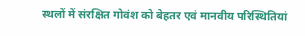स्थलों में संरक्षित गोवंश को बेहतर एवं मानवीय परिस्थितियां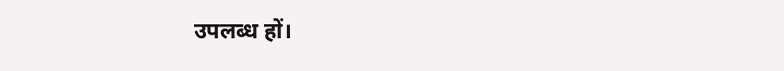उपलब्ध हों।